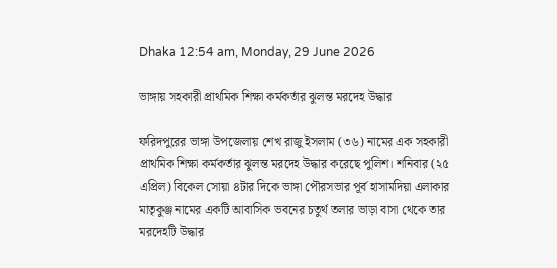Dhaka 12:54 am, Monday, 29 June 2026

ভাঙ্গায় সহকারী প্রাথমিক শিক্ষা কর্মকর্তার ঝুলন্ত মরদেহ উদ্ধার

ফরিদপুরের ভাঙ্গা উপজেলায় শেখ রাজু ইসলাম (৩৬) নামের এক সহকারী প্রাথমিক শিক্ষা কর্মকর্তার ঝুলন্ত মরদেহ উদ্ধার করেছে পুলিশ। শনিবার (২৫ এপ্রিল) বিকেল সোয়া ৪টার দিকে ভাঙ্গা পৌরসভার পূর্ব হাসামদিয়া এলাকার মাতৃকুঞ্জ নামের একটি আবাসিক ভবনের চতুর্থ তলার ভাড়া বাসা থেকে তার মরদেহটি উদ্ধার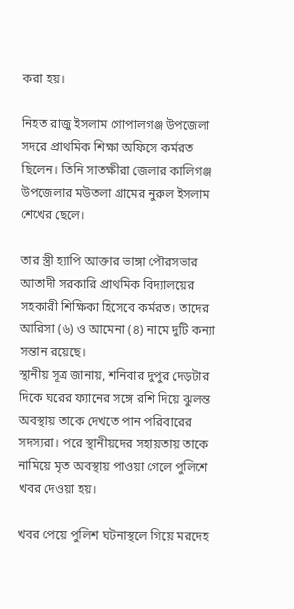করা হয়।

নিহত রাজু ইসলাম গোপালগঞ্জ উপজেলা সদরে প্রাথমিক শিক্ষা অফিসে কর্মরত ছিলেন। তিনি সাতক্ষীরা জেলার কালিগঞ্জ উপজেলার মউতলা গ্রামের নুরুল ইসলাম শেখের ছেলে।

তার স্ত্রী হ্যাপি আক্তার ভাঙ্গা পৌরসভার আতাদী সরকারি প্রাথমিক বিদ্যালয়ের সহকারী শিক্ষিকা হিসেবে কর্মরত। তাদের আরিসা (৬) ও আমেনা (৪) নামে দুটি কন্যা সন্তান রয়েছে।
স্থানীয় সূত্র জানায়, শনিবার দুপুর দেড়টার দিকে ঘরের ফ্যানের সঙ্গে রশি দিয়ে ঝুলন্ত অবস্থায় তাকে দেখতে পান পরিবারের সদস্যরা। পরে স্থানীয়দের সহায়তায় তাকে নামিয়ে মৃত অবস্থায় পাওয়া গেলে পুলিশে খবর দেওয়া হয়।

খবর পেয়ে পুলিশ ঘটনাস্থলে গিয়ে মরদেহ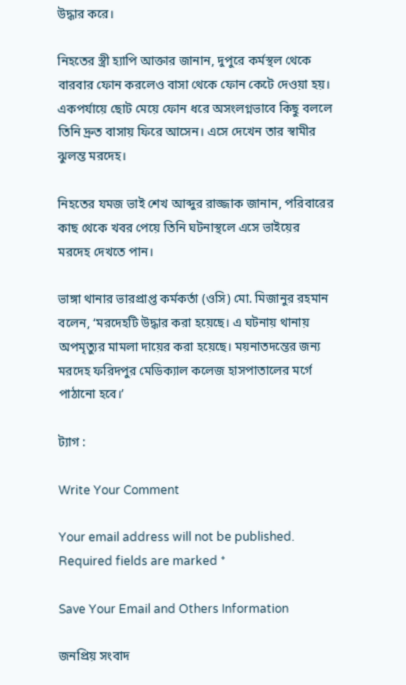উদ্ধার করে।

নিহতের স্ত্রী হ্যাপি আক্তার জানান, দুপুরে কর্মস্থল থেকে বারবার ফোন করলেও বাসা থেকে ফোন কেটে দেওয়া হয়। একপর্যায়ে ছোট মেয়ে ফোন ধরে অসংলগ্নভাবে কিছু বললে তিনি দ্রুত বাসায় ফিরে আসেন। এসে দেখেন তার স্বামীর ঝুলন্ত মরদেহ।

নিহতের যমজ ভাই শেখ আব্দুর রাজ্জাক জানান, পরিবারের কাছ থেকে খবর পেয়ে তিনি ঘটনাস্থলে এসে ভাইয়ের মরদেহ দেখতে পান।

ভাঙ্গা থানার ভারপ্রাপ্ত কর্মকর্তা (ওসি) মো. মিজানুর রহমান বলেন, ‘মরদেহটি উদ্ধার করা হয়েছে। এ ঘটনায় থানায় অপমৃত্যুর মামলা দায়ের করা হয়েছে। ময়নাতদন্তের জন্য মরদেহ ফরিদপুর মেডিক্যাল কলেজ হাসপাতালের মর্গে পাঠানো হবে।’

ট্যাগ :

Write Your Comment

Your email address will not be published. Required fields are marked *

Save Your Email and Others Information

জনপ্রিয় সংবাদ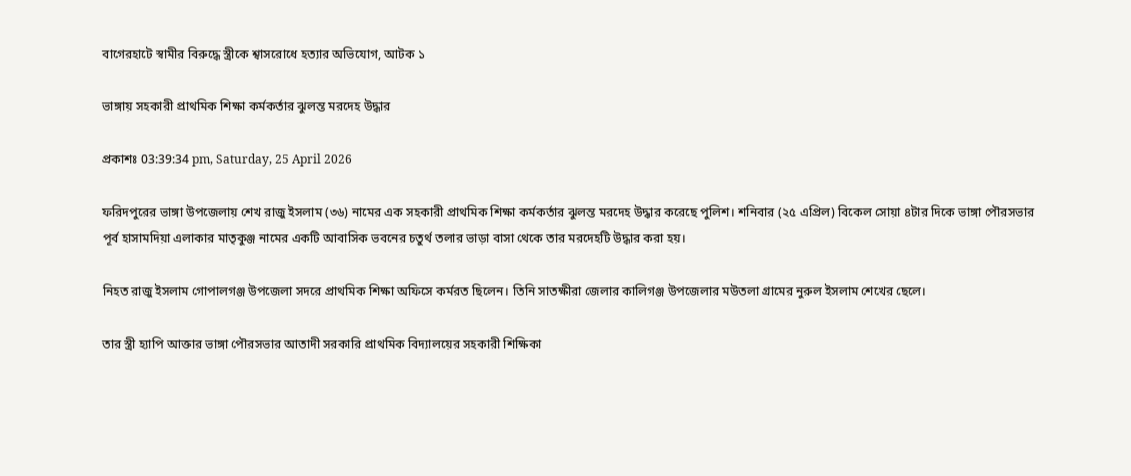বাগেরহাটে স্বামীর বিরুদ্ধে স্ত্রীকে শ্বাসরোধে হত্যার অভিযোগ, আটক ১

ভাঙ্গায় সহকারী প্রাথমিক শিক্ষা কর্মকর্তার ঝুলন্ত মরদেহ উদ্ধার

প্রকাশঃ 03:39:34 pm, Saturday, 25 April 2026

ফরিদপুরের ভাঙ্গা উপজেলায় শেখ রাজু ইসলাম (৩৬) নামের এক সহকারী প্রাথমিক শিক্ষা কর্মকর্তার ঝুলন্ত মরদেহ উদ্ধার করেছে পুলিশ। শনিবার (২৫ এপ্রিল) বিকেল সোয়া ৪টার দিকে ভাঙ্গা পৌরসভার পূর্ব হাসামদিয়া এলাকার মাতৃকুঞ্জ নামের একটি আবাসিক ভবনের চতুর্থ তলার ভাড়া বাসা থেকে তার মরদেহটি উদ্ধার করা হয়।

নিহত রাজু ইসলাম গোপালগঞ্জ উপজেলা সদরে প্রাথমিক শিক্ষা অফিসে কর্মরত ছিলেন। তিনি সাতক্ষীরা জেলার কালিগঞ্জ উপজেলার মউতলা গ্রামের নুরুল ইসলাম শেখের ছেলে।

তার স্ত্রী হ্যাপি আক্তার ভাঙ্গা পৌরসভার আতাদী সরকারি প্রাথমিক বিদ্যালয়ের সহকারী শিক্ষিকা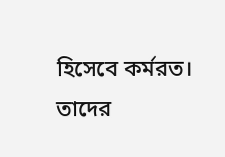হিসেবে কর্মরত। তাদের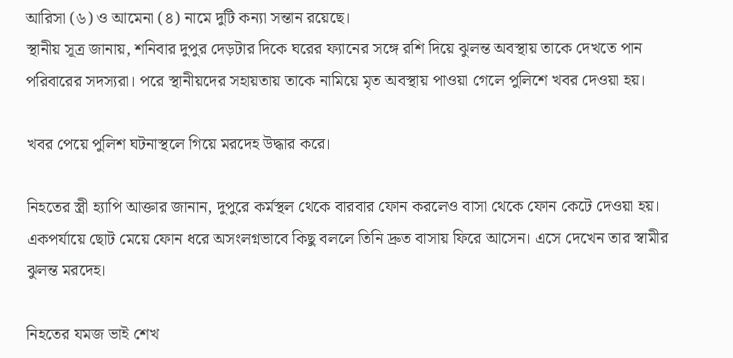আরিসা (৬) ও আমেনা (৪) নামে দুটি কন্যা সন্তান রয়েছে।
স্থানীয় সূত্র জানায়, শনিবার দুপুর দেড়টার দিকে ঘরের ফ্যানের সঙ্গে রশি দিয়ে ঝুলন্ত অবস্থায় তাকে দেখতে পান পরিবারের সদস্যরা। পরে স্থানীয়দের সহায়তায় তাকে নামিয়ে মৃত অবস্থায় পাওয়া গেলে পুলিশে খবর দেওয়া হয়।

খবর পেয়ে পুলিশ ঘটনাস্থলে গিয়ে মরদেহ উদ্ধার করে।

নিহতের স্ত্রী হ্যাপি আক্তার জানান, দুপুরে কর্মস্থল থেকে বারবার ফোন করলেও বাসা থেকে ফোন কেটে দেওয়া হয়। একপর্যায়ে ছোট মেয়ে ফোন ধরে অসংলগ্নভাবে কিছু বললে তিনি দ্রুত বাসায় ফিরে আসেন। এসে দেখেন তার স্বামীর ঝুলন্ত মরদেহ।

নিহতের যমজ ভাই শেখ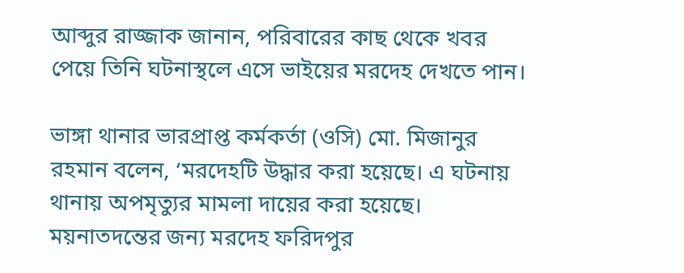আব্দুর রাজ্জাক জানান, পরিবারের কাছ থেকে খবর পেয়ে তিনি ঘটনাস্থলে এসে ভাইয়ের মরদেহ দেখতে পান।

ভাঙ্গা থানার ভারপ্রাপ্ত কর্মকর্তা (ওসি) মো. মিজানুর রহমান বলেন, ‘মরদেহটি উদ্ধার করা হয়েছে। এ ঘটনায় থানায় অপমৃত্যুর মামলা দায়ের করা হয়েছে। ময়নাতদন্তের জন্য মরদেহ ফরিদপুর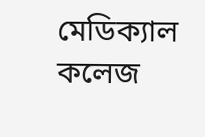মেডিক্যাল কলেজ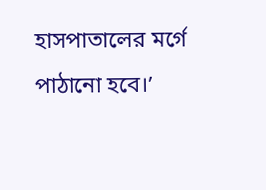হাসপাতালের মর্গে পাঠানো হবে।’